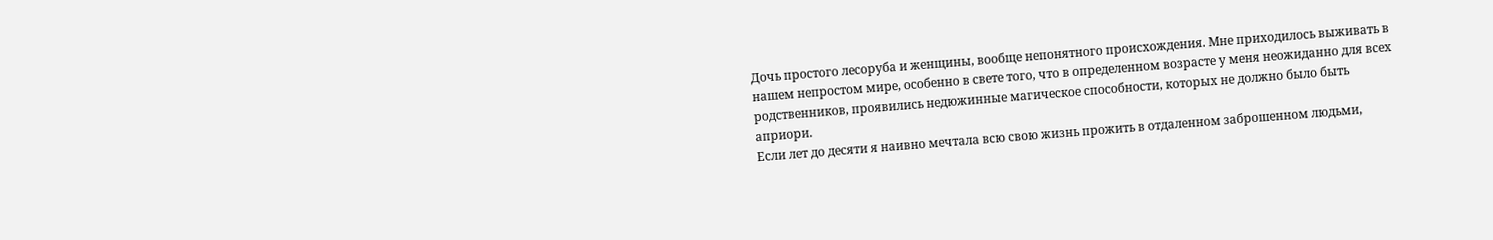Дочь простого лесоруба и женщины, вообще непонятного происхождения. Мне приходилось выживать в нашем непростом мире, особенно в свете того, что в определенном возрасте у меня неожиданно для всех родственников, проявились недюжинные магическое способности, которых не должно было быть априори.
Если лет до десяти я наивно мечтала всю свою жизнь прожить в отдаленном заброшенном людьми,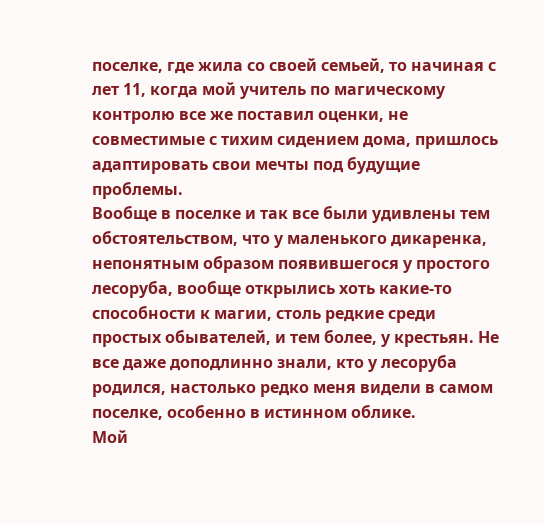поселке, где жила со своей семьей, то начиная с лет 11, когда мой учитель по магическому контролю все же поставил оценки, не совместимые с тихим сидением дома, пришлось адаптировать свои мечты под будущие проблемы.
Вообще в поселке и так все были удивлены тем обстоятельством, что у маленького дикаренка, непонятным образом появившегося у простого лесоруба, вообще открылись хоть какие-то способности к магии, столь редкие среди простых обывателей, и тем более, у крестьян. Не все даже доподлинно знали, кто у лесоруба родился, настолько редко меня видели в самом поселке, особенно в истинном облике.
Мой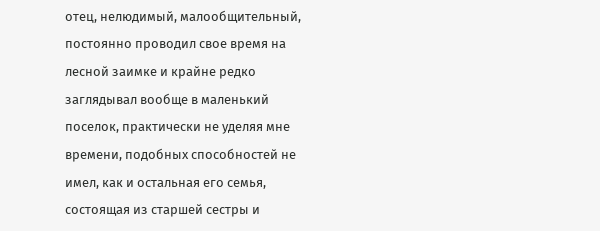отец, нелюдимый, малообщительный, постоянно проводил свое время на лесной заимке и крайне редко заглядывал вообще в маленький поселок, практически не уделяя мне времени, подобных способностей не имел, как и остальная его семья, состоящая из старшей сестры и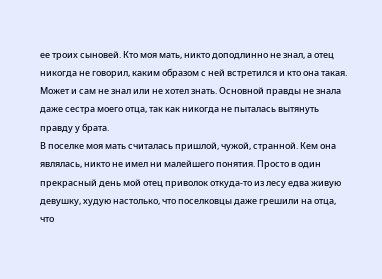ее троих сыновей. Кто моя мать, никто доподлинно не знал, а отец никогда не говорил, каким образом с ней встретился и кто она такая. Может и сам не знал или не хотел знать. Основной правды не знала даже сестра моего отца, так как никогда не пыталась вытянуть правду у брата.
В поселке моя мать считалась пришлой, чужой, странной. Кем она являлась, никто не имел ни малейшего понятия. Просто в один прекрасный день мой отец приволок откуда-то из лесу едва живую девушку, худую настолько, что поселковцы даже грешили на отца, что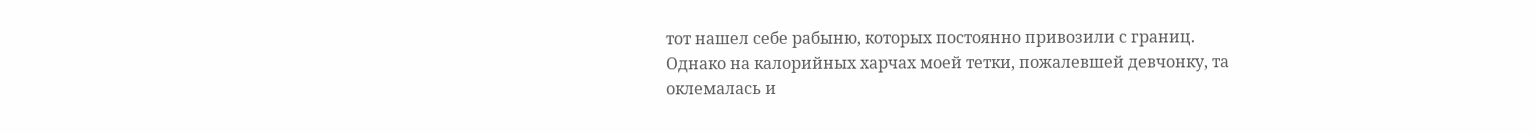тот нашел себе рабыню, которых постоянно привозили с границ.
Однако на калорийных харчах моей тетки, пожалевшей девчонку, та оклемалась и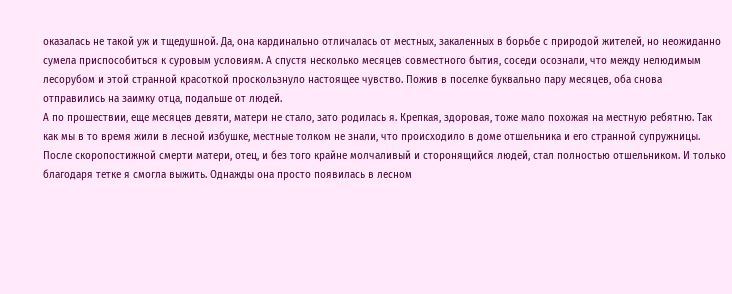оказалась не такой уж и тщедушной. Да, она кардинально отличалась от местных, закаленных в борьбе с природой жителей, но неожиданно сумела приспособиться к суровым условиям. А спустя несколько месяцев совместного бытия, соседи осознали, что между нелюдимым лесорубом и этой странной красоткой проскользнуло настоящее чувство. Пожив в поселке буквально пару месяцев, оба снова отправились на заимку отца, подальше от людей.
А по прошествии, еще месяцев девяти, матери не стало, зато родилась я. Крепкая, здоровая, тоже мало похожая на местную ребятню. Так как мы в то время жили в лесной избушке, местные толком не знали, что происходило в доме отшельника и его странной супружницы. После скоропостижной смерти матери, отец, и без того крайне молчаливый и сторонящийся людей, стал полностью отшельником. И только благодаря тетке я смогла выжить. Однажды она просто появилась в лесном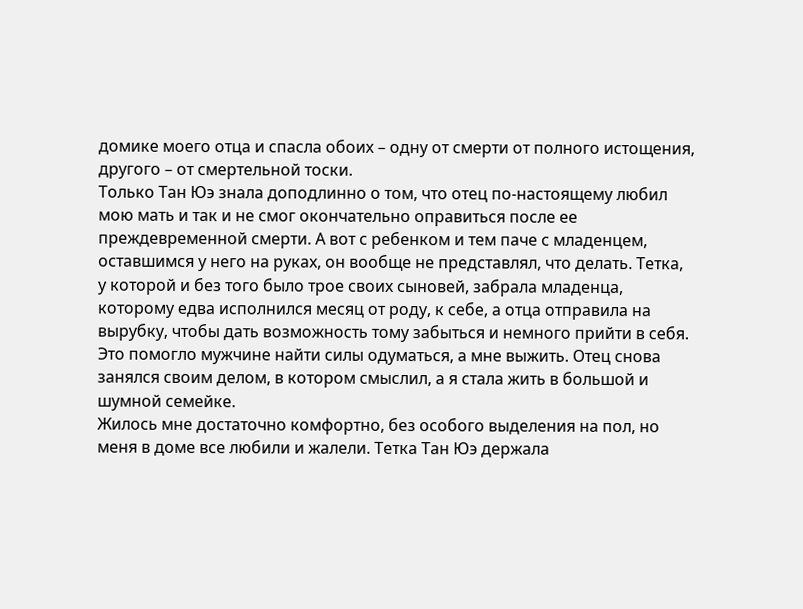домике моего отца и спасла обоих – одну от смерти от полного истощения, другого – от смертельной тоски.
Только Тан Юэ знала доподлинно о том, что отец по-настоящему любил мою мать и так и не смог окончательно оправиться после ее преждевременной смерти. А вот с ребенком и тем паче с младенцем, оставшимся у него на руках, он вообще не представлял, что делать. Тетка, у которой и без того было трое своих сыновей, забрала младенца, которому едва исполнился месяц от роду, к себе, а отца отправила на вырубку, чтобы дать возможность тому забыться и немного прийти в себя. Это помогло мужчине найти силы одуматься, а мне выжить. Отец снова занялся своим делом, в котором смыслил, а я стала жить в большой и шумной семейке.
Жилось мне достаточно комфортно, без особого выделения на пол, но меня в доме все любили и жалели. Тетка Тан Юэ держала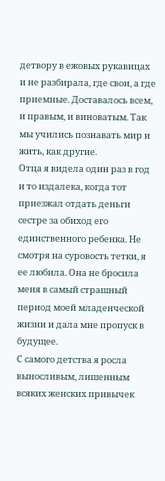детвору в ежовых рукавицах и не разбирала, где свои, а где приемные. Доставалось всем, и правым, и виноватым. Так мы учились познавать мир и жить, как другие.
Отца я видела один раз в год и то издалека, когда тот приезжал отдать деньги сестре за обиход его единственного ребенка. Не смотря на суровость тетки, я ее любила. Она не бросила меня в самый страшный период моей младенческой жизни и дала мне пропуск в будущее.
С самого детства я росла выносливым, лишенным всяких женских привычек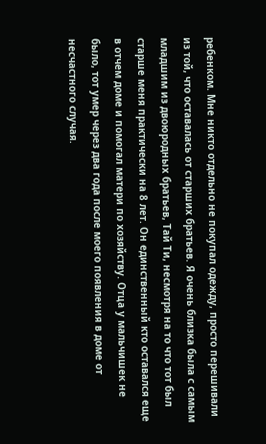ребенком. Мне никто отдельно не покупал одежду, просто перешивали из той, что оставалась от старших братьев. Я очень близка была с самым младшим из двоюродных братьев, Тай Ти, несмотря на то что тот был старше меня практически на 8 лет. Он единственный кто оставался еще в отчем доме и помогал матери по хозяйству. Отца у мальчишек не было, тот умер через два года после моего появления в доме от несчастного случая.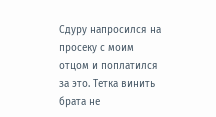Сдуру напросился на просеку с моим отцом и поплатился за это. Тетка винить брата не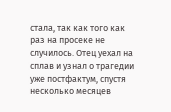стала, так как того как раз на просеке не случилось. Отец уехал на сплав и узнал о трагедии уже постфактум, спустя несколько месяцев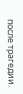после трагедии.